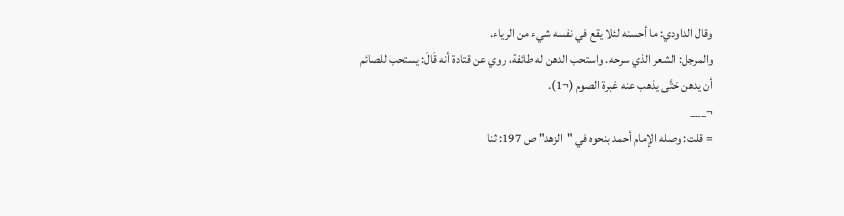وقال الداودي: ما أحسنه لئلا يقع في نفسه شيء من الرياء.
والمرجل: الشعر الذي سرحه. واستحب الدهن له طائفة، روي عن قتادة أنه قَالَ: يستحب للصائم أن يدهن حَتَّى يذهب عنه غبرة الصوم (¬1).
¬___
= قلت: وصله الإمام أحمد بنحوه في "الزهد" ص 197: ثنا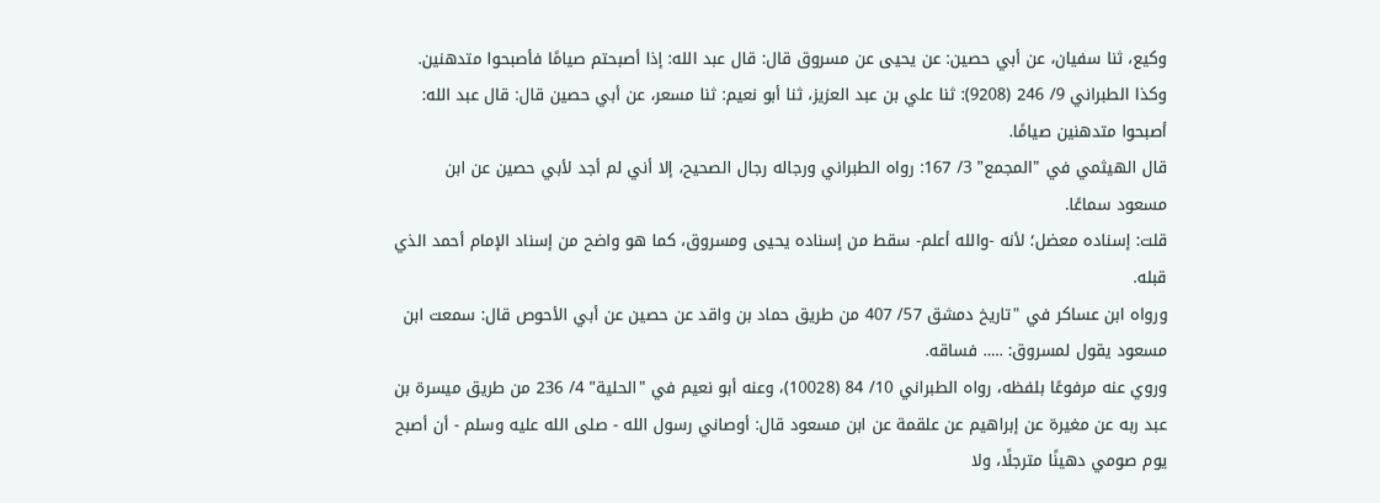وكيع، ثنا سفيان، عن أبي حصين: عن يحيى عن مسروق قال: قال عبد الله: إذا أصبحتم صيامًا فأصبحوا متدهنين.
وكذا الطبراني 9/ 246 (9208): ثنا علي بن عبد العزيز، ثنا أبو نعيم: ثنا مسعر، عن أبي حصين قال: قال عبد الله: أصبحوا متدهنين صيامًا.
قال الهيثمي في "المجمع" 3/ 167: رواه الطبراني ورجاله رجال الصحيح، إلا أني لم أجد لأبي حصين عن ابن مسعود سماعًا.
قلت: إسناده معضل؛ لأنه -والله أعلم- سقط من إسناده يحيى ومسروق، كما هو واضح من إسناد الإمام أحمد الذي قبله.
ورواه ابن عساكر في "تاريخ دمشق 57/ 407 من طريق حماد بن واقد عن حصين عن أبي الأحوص قال: سمعت ابن مسعود يقول لمسروق: ..... فساقه.
وروي عنه مرفوعًا بلفظه، رواه الطبراني 10/ 84 (10028)، وعنه أبو نعيم في "الحلية" 4/ 236 من طريق ميسرة بن عبد ربه عن مغيرة عن إبراهيم عن علقمة عن ابن مسعود قال: أوصاني رسول الله - صلى الله عليه وسلم - أن أصبح يوم صومي دهينًا مترجلًا، ولا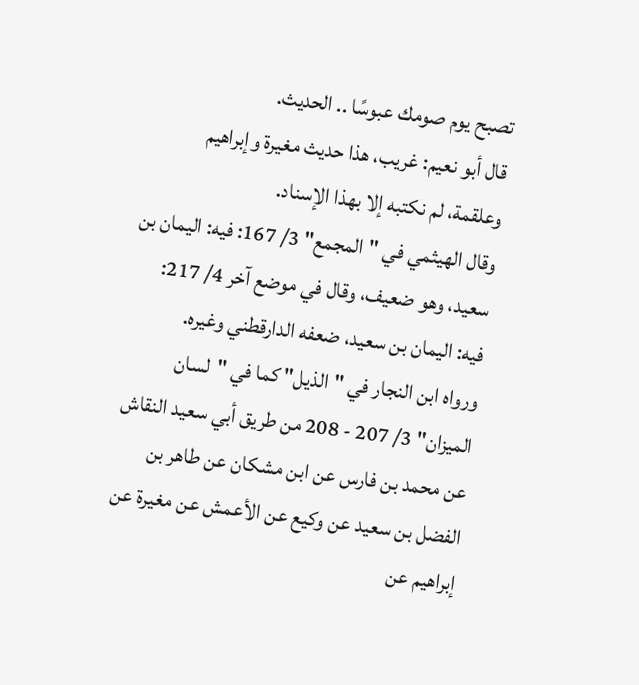تصبح يوم صومك عبوسًا .. الحديث.
قال أبو نعيم: غريب، هذا حديث مغيرة وإبراهيم وعلقمة، لم نكتبه إلا بهذا الإسناد.
وقال الهيثمي في "المجمع" 3/ 167: فيه: اليمان بن سعيد، وهو ضعيف، وقال في موضع آخر 4/ 217: فيه: اليمان بن سعيد، ضعفه الدارقطني وغيره.
ورواه ابن النجار في "الذيل" كما في "لسان الميزان" 3/ 207 - 208 من طريق أبي سعيد النقاش عن محمد بن فارس عن ابن مشكان عن طاهر بن الفضل بن سعيد عن وكيع عن الأعمش عن مغيرة عن إبراهيم عن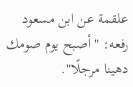علقمة عن ابن مسعود رفعه: "أصبح يوم صومك دهينا مرجلًا".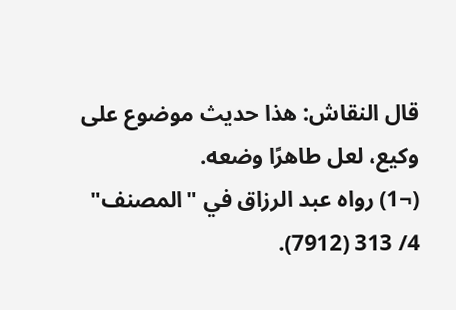قال النقاش: هذا حديث موضوع على وكيع، لعل طاهرًا وضعه.
(¬1) رواه عبد الرزاق في "المصنف" 4/ 313 (7912).